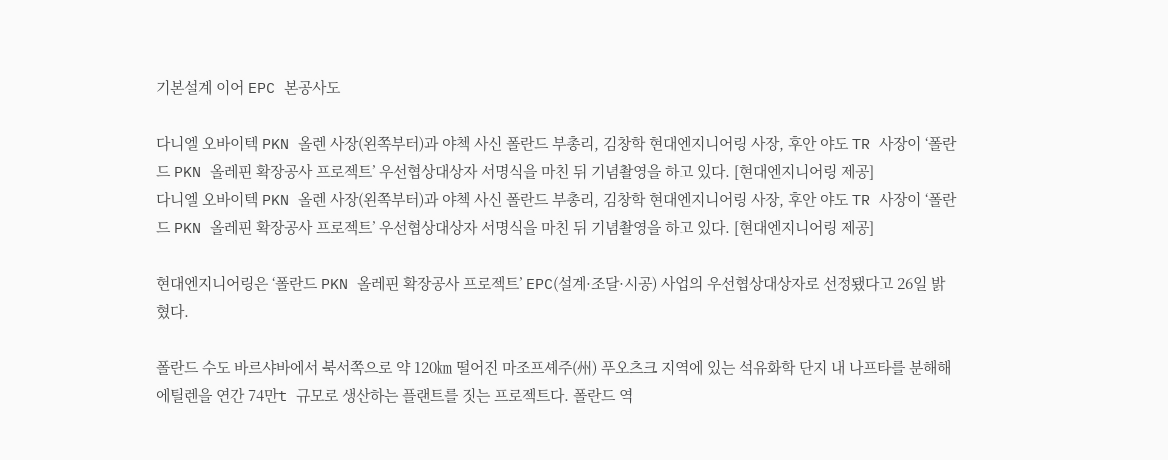기본설계 이어 EPC 본공사도

다니엘 오바이텍 PKN 올렌 사장(왼쪽부터)과 야첵 사신 폴란드 부총리, 김창학 현대엔지니어링 사장, 후안 야도 TR 사장이 ‘폴란드 PKN 올레핀 확장공사 프로젝트’ 우선협상대상자 서명식을 마친 뒤 기념촬영을 하고 있다. [현대엔지니어링 제공]
다니엘 오바이텍 PKN 올렌 사장(왼쪽부터)과 야첵 사신 폴란드 부총리, 김창학 현대엔지니어링 사장, 후안 야도 TR 사장이 ‘폴란드 PKN 올레핀 확장공사 프로젝트’ 우선협상대상자 서명식을 마친 뒤 기념촬영을 하고 있다. [현대엔지니어링 제공]

현대엔지니어링은 ‘폴란드 PKN 올레핀 확장공사 프로젝트’ EPC(설계·조달·시공) 사업의 우선협상대상자로 선정됐다고 26일 밝혔다.

폴란드 수도 바르샤바에서 북서쪽으로 약 120㎞ 떨어진 마조프셰주(州) 푸오츠크 지역에 있는 석유화학 단지 내 나프타를 분해해 에틸렌을 연간 74만t 규모로 생산하는 플랜트를 짓는 프로젝트다. 폴란드 역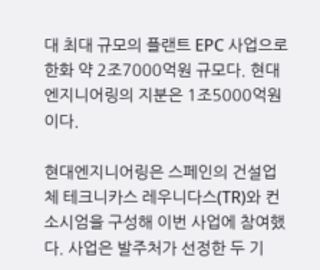대 최대 규모의 플랜트 EPC 사업으로 한화 약 2조7000억원 규모다. 현대엔지니어링의 지분은 1조5000억원이다.

현대엔지니어링은 스페인의 건설업체 테크니카스 레우니다스(TR)와 컨소시엄을 구성해 이번 사업에 참여했다. 사업은 발주처가 선정한 두 기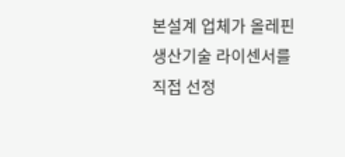본설계 업체가 올레핀 생산기술 라이센서를 직접 선정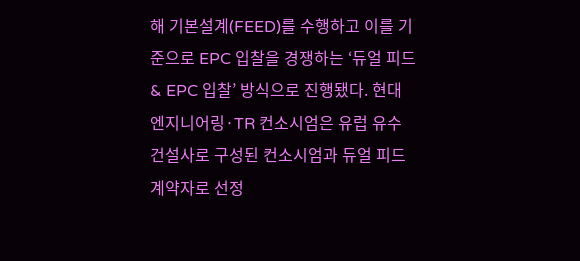해 기본설계(FEED)를 수행하고 이를 기준으로 EPC 입찰을 경쟁하는 ‘듀얼 피드 & EPC 입찰’ 방식으로 진행됐다. 현대엔지니어링·TR 컨소시엄은 유럽 유수 건설사로 구성된 컨소시엄과 듀얼 피드 계약자로 선정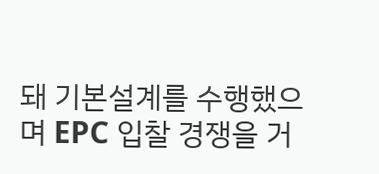돼 기본설계를 수행했으며 EPC 입찰 경쟁을 거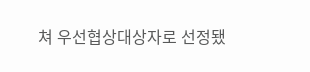쳐 우선협상대상자로 선정됐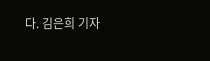다. 김은희 기자